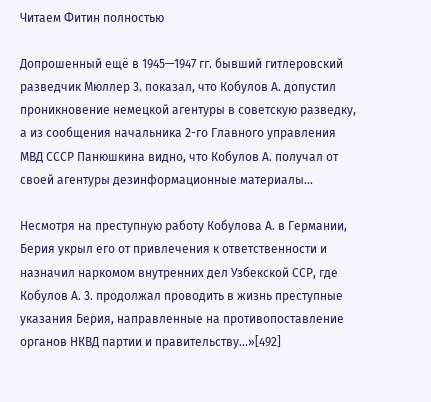Читаем Фитин полностью

Допрошенный ещё в 1945—1947 гг. бывший гитлеровский разведчик Мюллер 3. показал, что Кобулов А. допустил проникновение немецкой агентуры в советскую разведку, а из сообщения начальника 2-го Главного управления МВД СССР Панюшкина видно, что Кобулов А. получал от своей агентуры дезинформационные материалы...

Несмотря на преступную работу Кобулова А. в Германии, Берия укрыл его от привлечения к ответственности и назначил наркомом внутренних дел Узбекской ССР, где Кобулов А. 3. продолжал проводить в жизнь преступные указания Берия, направленные на противопоставление органов НКВД партии и правительству...»[492]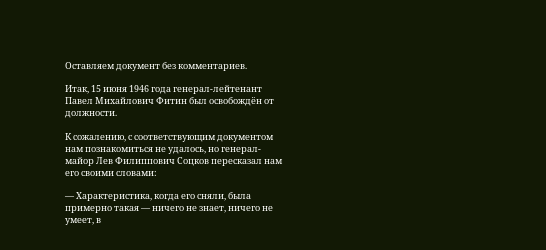Оставляем документ без комментариев.

Итак, 15 июня 1946 года генерал-лейтенант Павел Михайлович Фитин был освобождён от должности.

К сожалению, с соответствующим документом нам познакомиться не удалось, но генерал-майор Лев Филиппович Соцков пересказал нам его своими словами:

— Характеристика, когда его сняли, была примерно такая — ничего не знает, ничего не умеет, в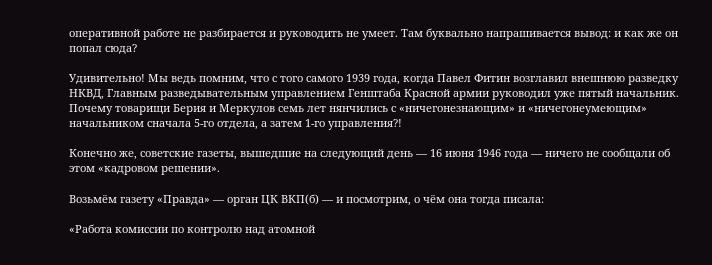оперативной работе не разбирается и руководить не умеет. Там буквально напрашивается вывод: и как же он попал сюда?

Удивительно! Мы ведь помним, что с того самого 1939 года, когда Павел Фитин возглавил внешнюю разведку НКВД, Главным разведывательным управлением Генштаба Красной армии руководил уже пятый начальник. Почему товарищи Берия и Меркулов семь лет нянчились с «ничегонезнающим» и «ничегонеумеющим» начальником сначала 5-го отдела, а затем 1-го управления?!

Конечно же, советские газеты, вышедшие на следующий день — 16 июня 1946 года — ничего не сообщали об этом «кадровом решении».

Возьмём газету «Правда» — орган ЦК ВКП(б) — и посмотрим, о чём она тогда писала:

«Работа комиссии по контролю над атомной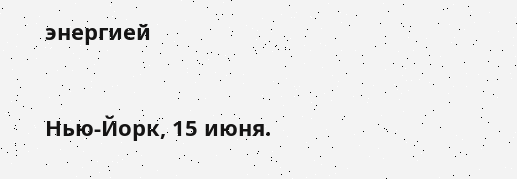энергией

Нью-Йорк, 15 июня.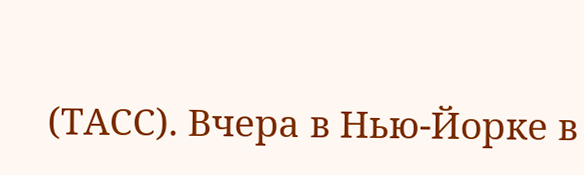(ТАСС). Вчера в Нью-Йорке в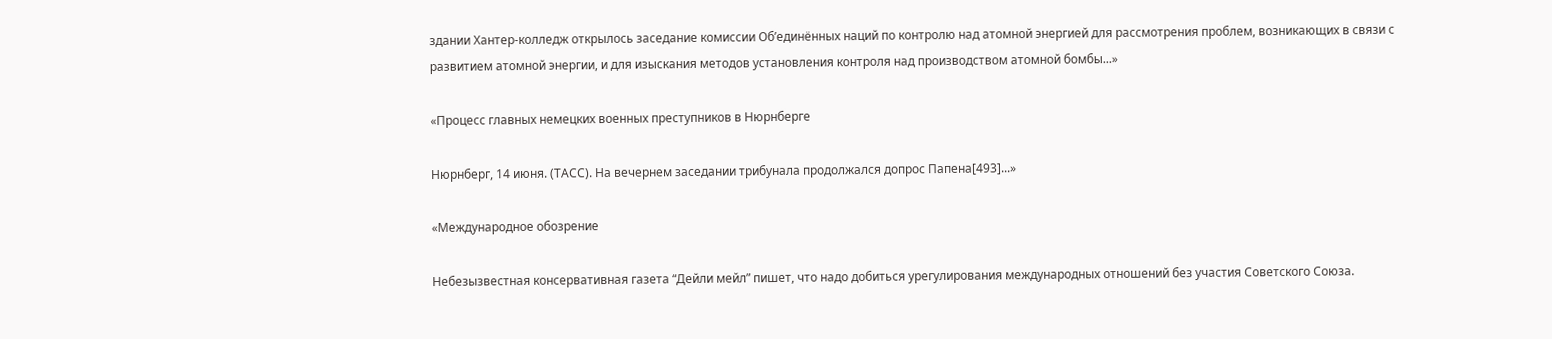здании Хантер-колледж открылось заседание комиссии Об’единённых наций по контролю над атомной энергией для рассмотрения проблем, возникающих в связи с развитием атомной энергии, и для изыскания методов установления контроля над производством атомной бомбы...»

«Процесс главных немецких военных преступников в Нюрнберге

Нюрнберг, 14 июня. (ТАСС). На вечернем заседании трибунала продолжался допрос Папена[493]...»

«Международное обозрение

Небезызвестная консервативная газета “Дейли мейл” пишет, что надо добиться урегулирования международных отношений без участия Советского Союза.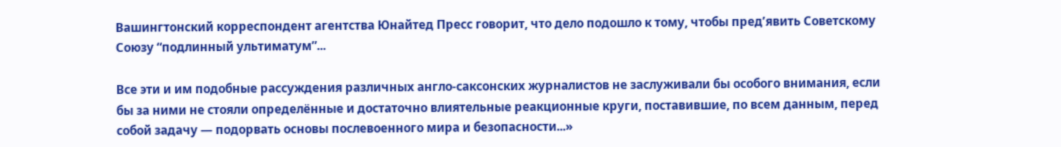Вашингтонский корреспондент агентства Юнайтед Пресс говорит, что дело подошло к тому, чтобы пред’явить Советскому Союзу “подлинный ультиматум”...

Все эти и им подобные рассуждения различных англо-саксонских журналистов не заслуживали бы особого внимания, если бы за ними не стояли определённые и достаточно влиятельные реакционные круги, поставившие, по всем данным, перед собой задачу — подорвать основы послевоенного мира и безопасности...»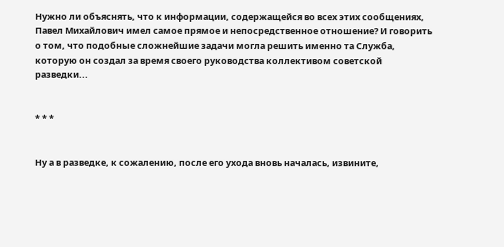Нужно ли объяснять, что к информации, содержащейся во всех этих сообщениях, Павел Михайлович имел самое прямое и непосредственное отношение? И говорить о том, что подобные сложнейшие задачи могла решить именно та Служба, которую он создал за время своего руководства коллективом советской разведки...


* * *


Ну а в разведке, к сожалению, после его ухода вновь началась, извините,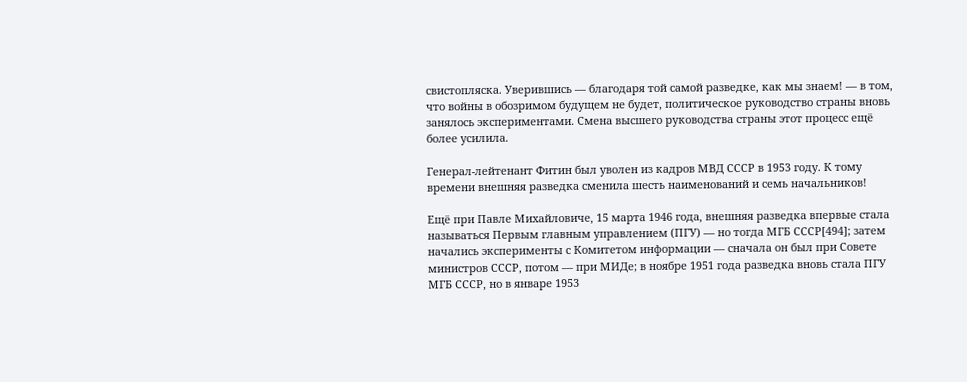свистопляска. Уверившись — благодаря той самой разведке, как мы знаем! — в том, что войны в обозримом будущем не будет, политическое руководство страны вновь занялось экспериментами. Смена высшего руководства страны этот процесс ещё более усилила.

Генерал-лейтенант Фитин был уволен из кадров МВД СССР в 1953 году. К тому времени внешняя разведка сменила шесть наименований и семь начальников!

Ещё при Павле Михайловиче, 15 марта 1946 года, внешняя разведка впервые стала называться Первым главным управлением (ПГУ) — но тогда МГБ СССР[494]; затем начались эксперименты с Комитетом информации — сначала он был при Совете министров СССР, потом — при МИДе; в ноябре 1951 года разведка вновь стала ПГУ МГБ СССР, но в январе 1953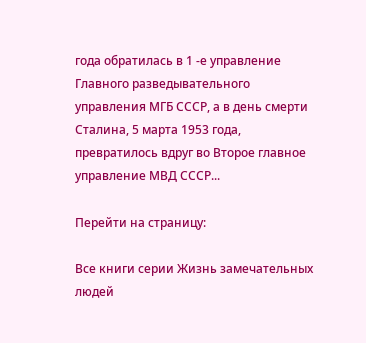года обратилась в 1 -е управление Главного разведывательного управления МГБ СССР, а в день смерти Сталина, 5 марта 1953 года, превратилось вдруг во Второе главное управление МВД СССР...

Перейти на страницу:

Все книги серии Жизнь замечательных людей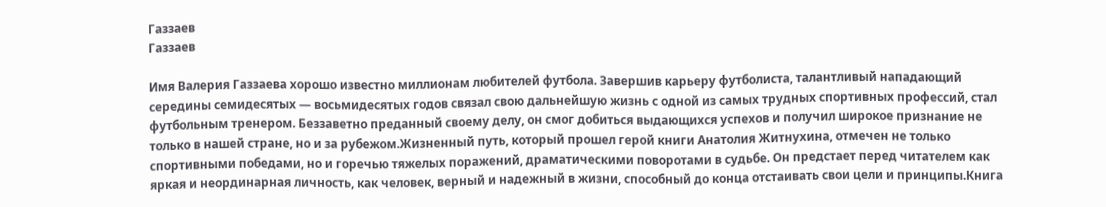Газзаев
Газзаев

Имя Валерия Газзаева хорошо известно миллионам любителей футбола. Завершив карьеру футболиста, талантливый нападающий середины семидесятых — восьмидесятых годов связал свою дальнейшую жизнь с одной из самых трудных спортивных профессий, стал футбольным тренером. Беззаветно преданный своему делу, он смог добиться выдающихся успехов и получил широкое признание не только в нашей стране, но и за рубежом.Жизненный путь, который прошел герой книги Анатолия Житнухина, отмечен не только спортивными победами, но и горечью тяжелых поражений, драматическими поворотами в судьбе. Он предстает перед читателем как яркая и неординарная личность, как человек, верный и надежный в жизни, способный до конца отстаивать свои цели и принципы.Книга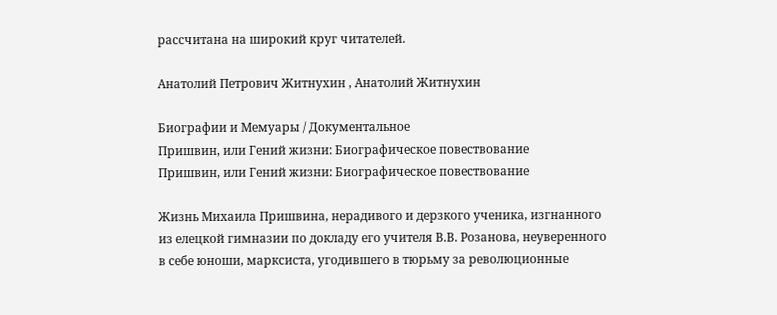рассчитана на широкий круг читателей.

Анатолий Петрович Житнухин , Анатолий Житнухин

Биографии и Мемуары / Документальное
Пришвин, или Гений жизни: Биографическое повествование
Пришвин, или Гений жизни: Биографическое повествование

Жизнь Михаила Пришвина, нерадивого и дерзкого ученика, изгнанного из елецкой гимназии по докладу его учителя В.В. Розанова, неуверенного в себе юноши, марксиста, угодившего в тюрьму за революционные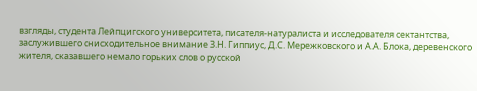взгляды, студента Лейпцигского университета, писателя-натуралиста и исследователя сектантства, заслужившего снисходительное внимание З.Н. Гиппиус, Д.С. Мережковского и А.А. Блока, деревенского жителя, сказавшего немало горьких слов о русской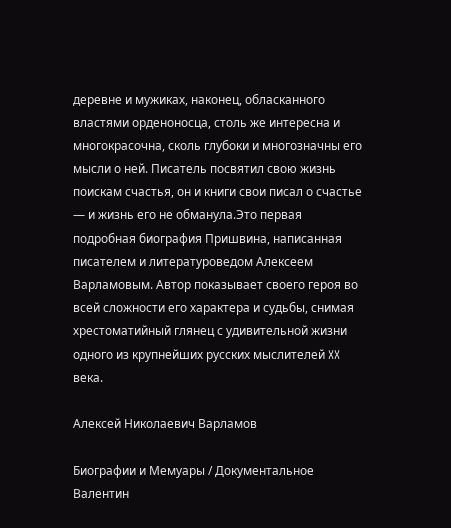деревне и мужиках, наконец, обласканного властями орденоносца, столь же интересна и многокрасочна, сколь глубоки и многозначны его мысли о ней. Писатель посвятил свою жизнь поискам счастья, он и книги свои писал о счастье — и жизнь его не обманула.Это первая подробная биография Пришвина, написанная писателем и литературоведом Алексеем Варламовым. Автор показывает своего героя во всей сложности его характера и судьбы, снимая хрестоматийный глянец с удивительной жизни одного из крупнейших русских мыслителей XX века.

Алексей Николаевич Варламов

Биографии и Мемуары / Документальное
Валентин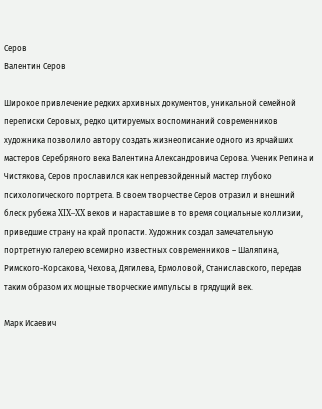Серов
Валентин Серов

Широкое привлечение редких архивных документов, уникальной семейной переписки Серовых, редко цитируемых воспоминаний современников художника позволило автору создать жизнеописание одного из ярчайших мастеров Серебряного века Валентина Александровича Серова. Ученик Репина и Чистякова, Серов прославился как непревзойденный мастер глубоко психологического портрета. В своем творчестве Серов отразил и внешний блеск рубежа XIX–XX веков и нараставшие в то время социальные коллизии, приведшие страну на край пропасти. Художник создал замечательную портретную галерею всемирно известных современников – Шаляпина, Римского-Корсакова, Чехова, Дягилева, Ермоловой, Станиславского, передав таким образом их мощные творческие импульсы в грядущий век.

Марк Исаевич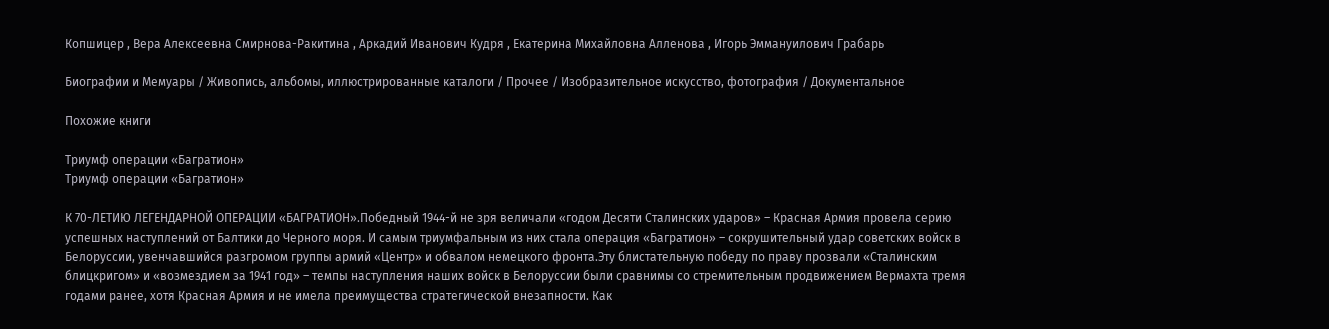Копшицер , Вера Алексеевна Смирнова-Ракитина , Аркадий Иванович Кудря , Екатерина Михайловна Алленова , Игорь Эммануилович Грабарь

Биографии и Мемуары / Живопись, альбомы, иллюстрированные каталоги / Прочее / Изобразительное искусство, фотография / Документальное

Похожие книги

Триумф операции «Багратион»
Триумф операции «Багратион»

К 70-ЛЕТИЮ ЛЕГЕНДАРНОЙ ОПЕРАЦИИ «БАГРАТИОН».Победный 1944-й не зря величали «годом Десяти Сталинских ударов» – Красная Армия провела серию успешных наступлений от Балтики до Черного моря. И самым триумфальным из них стала операция «Багратион» – сокрушительный удар советских войск в Белоруссии, увенчавшийся разгромом группы армий «Центр» и обвалом немецкого фронта.Эту блистательную победу по праву прозвали «Сталинским блицкригом» и «возмездием за 1941 год» – темпы наступления наших войск в Белоруссии были сравнимы со стремительным продвижением Вермахта тремя годами ранее, хотя Красная Армия и не имела преимущества стратегической внезапности. Как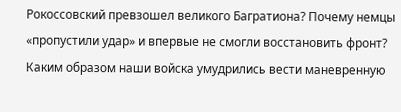Рокоссовский превзошел великого Багратиона? Почему немцы «пропустили удар» и впервые не смогли восстановить фронт? Каким образом наши войска умудрились вести маневренную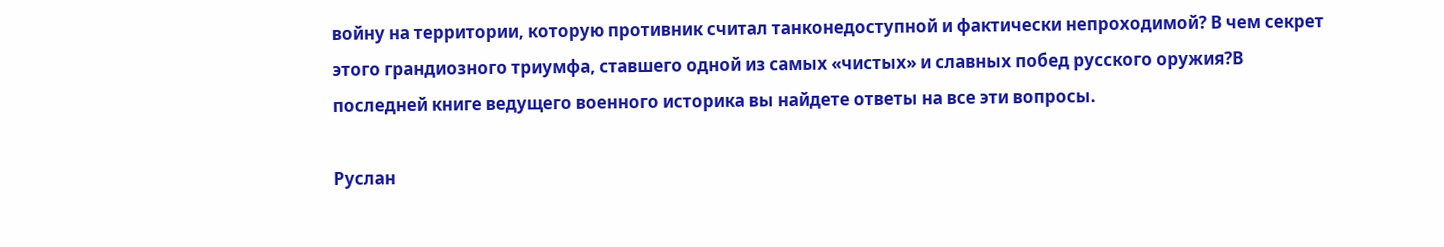войну на территории, которую противник считал танконедоступной и фактически непроходимой? В чем секрет этого грандиозного триумфа, ставшего одной из самых «чистых» и славных побед русского оружия?В последней книге ведущего военного историка вы найдете ответы на все эти вопросы.

Руслан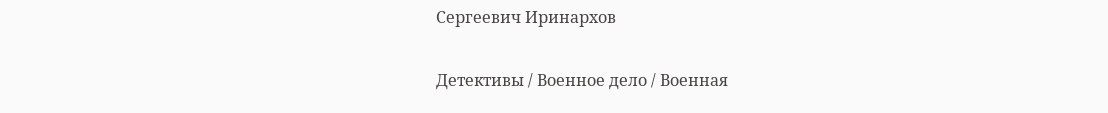Сергеевич Иринархов

Детективы / Военное дело / Военная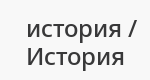история / История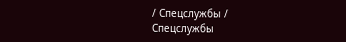/ Спецслужбы / Cпецслужбы